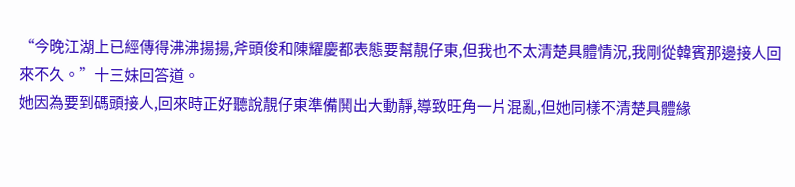“今晚江湖上已經傳得沸沸揚揚,斧頭俊和陳耀慶都表態要幫靚仔東,但我也不太清楚具體情況,我剛從韓賓那邊接人回來不久。”十三妹回答道。
她因為要到碼頭接人,回來時正好聽說靚仔東準備鬨出大動靜,導致旺角一片混亂,但她同樣不清楚具體緣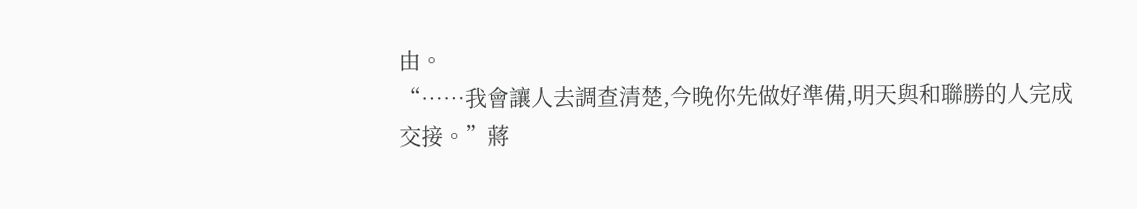由。
“……我會讓人去調查清楚,今晚你先做好準備,明天與和聯勝的人完成交接。”蔣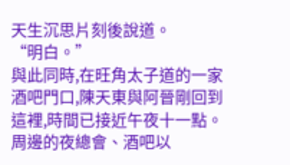天生沉思片刻後說道。
“明白。”
與此同時,在旺角太子道的一家酒吧門口,陳天東與阿晉剛回到這裡,時間已接近午夜十一點。
周邊的夜總會、酒吧以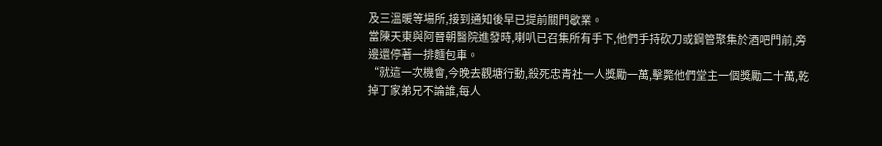及三溫暖等場所,接到通知後早已提前關門歇業。
當陳天東與阿晉朝醫院進發時,喇叭已召集所有手下,他們手持砍刀或鋼管聚集於酒吧門前,旁邊還停著一排麵包車。
“就這一次機會,今晚去觀塘行動,殺死忠青社一人獎勵一萬,擊斃他們堂主一個獎勵二十萬,乾掉丁家弟兄不論誰,每人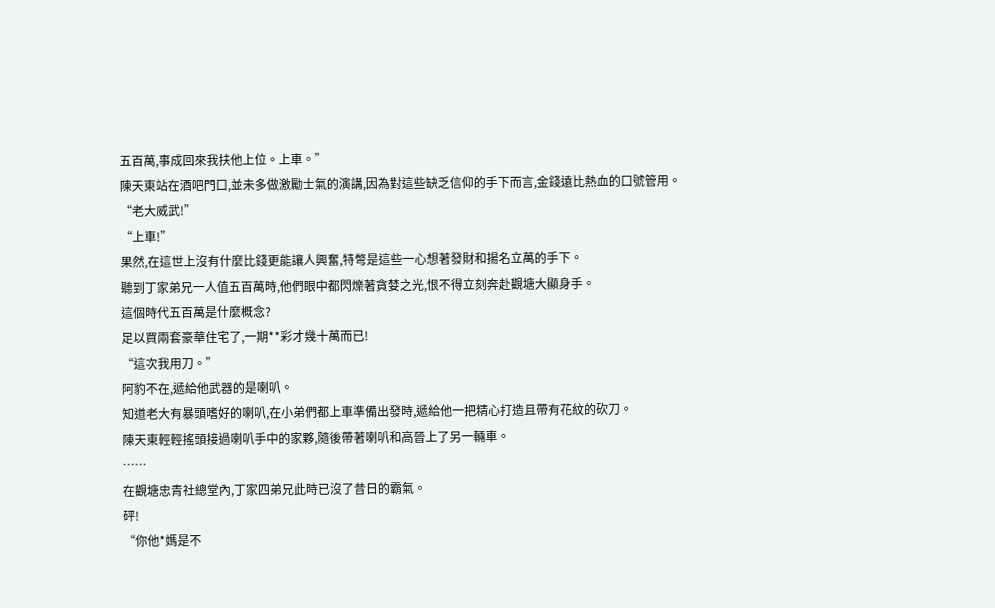五百萬,事成回來我扶他上位。上車。”
陳天東站在酒吧門口,並未多做激勵士氣的演講,因為對這些缺乏信仰的手下而言,金錢遠比熱血的口號管用。
“老大威武!”
“上車!”
果然,在這世上沒有什麼比錢更能讓人興奮,特彆是這些一心想著發財和揚名立萬的手下。
聽到丁家弟兄一人值五百萬時,他們眼中都閃爍著貪婪之光,恨不得立刻奔赴觀塘大顯身手。
這個時代五百萬是什麼概念?
足以買兩套豪華住宅了,一期**彩才幾十萬而已!
“這次我用刀。”
阿豹不在,遞給他武器的是喇叭。
知道老大有暴頭嗜好的喇叭,在小弟們都上車準備出發時,遞給他一把精心打造且帶有花紋的砍刀。
陳天東輕輕搖頭接過喇叭手中的家夥,隨後帶著喇叭和高晉上了另一輛車。
……
在觀塘忠青社總堂內,丁家四弟兄此時已沒了昔日的霸氣。
砰!
“你他*媽是不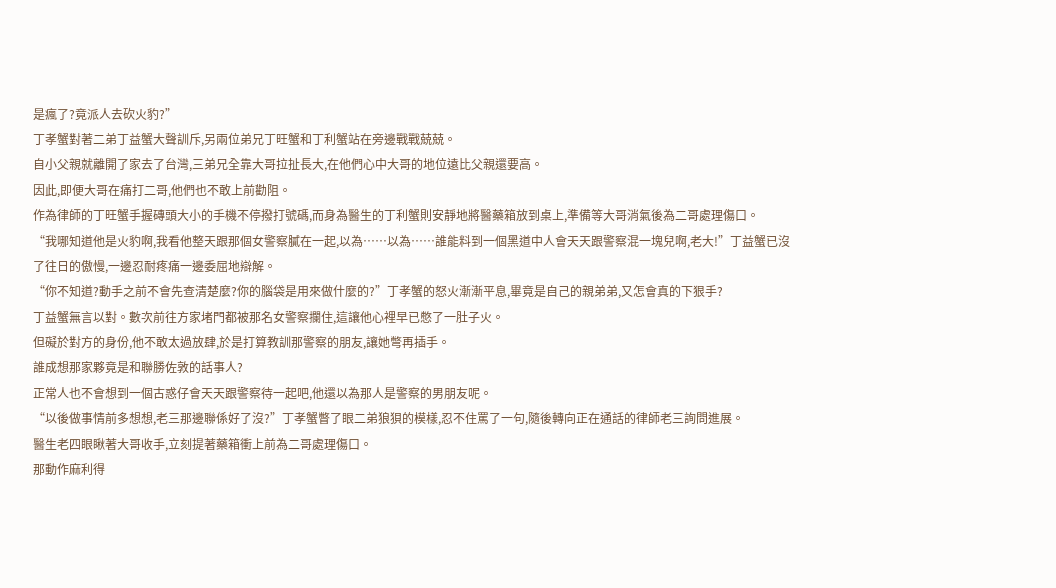是瘋了?竟派人去砍火豹?”
丁孝蟹對著二弟丁益蟹大聲訓斥,另兩位弟兄丁旺蟹和丁利蟹站在旁邊戰戰兢兢。
自小父親就離開了家去了台灣,三弟兄全靠大哥拉扯長大,在他們心中大哥的地位遠比父親還要高。
因此,即便大哥在痛打二哥,他們也不敢上前勸阻。
作為律師的丁旺蟹手握磚頭大小的手機不停撥打號碼,而身為醫生的丁利蟹則安靜地將醫藥箱放到桌上,準備等大哥消氣後為二哥處理傷口。
“我哪知道他是火豹啊,我看他整天跟那個女警察膩在一起,以為……以為……誰能料到一個黑道中人會天天跟警察混一塊兒啊,老大!”丁益蟹已沒了往日的傲慢,一邊忍耐疼痛一邊委屈地辯解。
“你不知道?動手之前不會先查清楚麼?你的腦袋是用來做什麼的?”丁孝蟹的怒火漸漸平息,畢竟是自己的親弟弟,又怎會真的下狠手?
丁益蟹無言以對。數次前往方家堵門都被那名女警察攔住,這讓他心裡早已憋了一肚子火。
但礙於對方的身份,他不敢太過放肆,於是打算教訓那警察的朋友,讓她彆再插手。
誰成想那家夥竟是和聯勝佐敦的話事人?
正常人也不會想到一個古惑仔會天天跟警察待一起吧,他還以為那人是警察的男朋友呢。
“以後做事情前多想想,老三那邊聯係好了沒?”丁孝蟹瞥了眼二弟狼狽的模樣,忍不住罵了一句,隨後轉向正在通話的律師老三詢問進展。
醫生老四眼瞅著大哥收手,立刻提著藥箱衝上前為二哥處理傷口。
那動作麻利得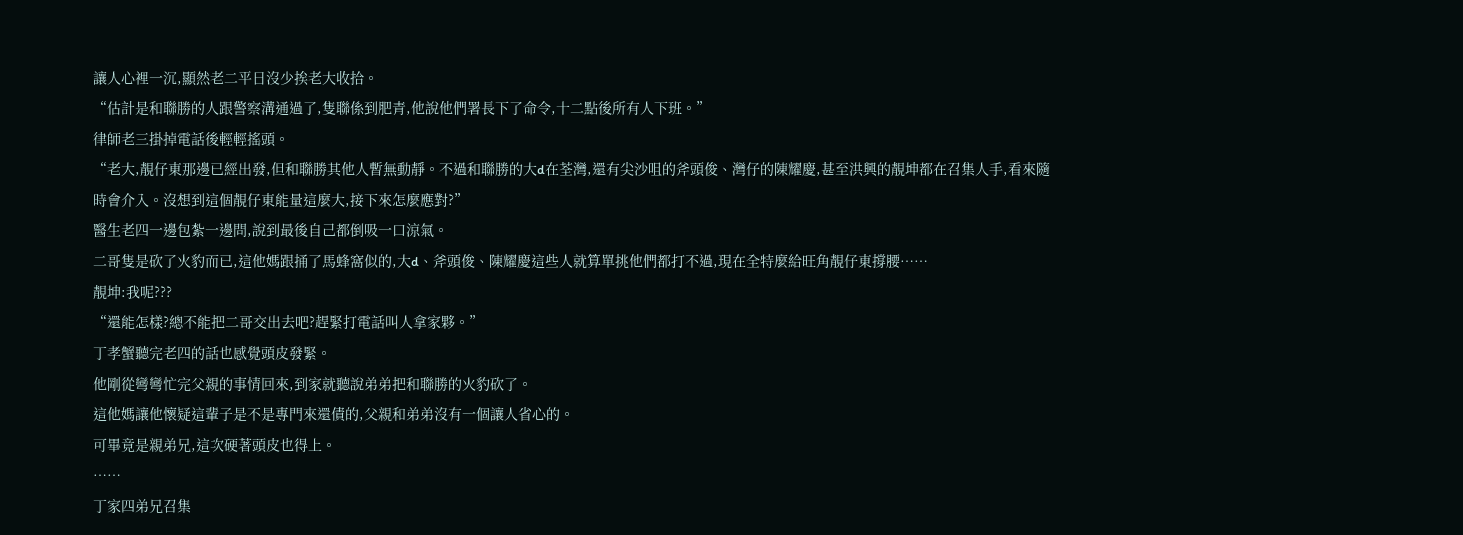讓人心裡一沉,顯然老二平日沒少挨老大收拾。
“估計是和聯勝的人跟警察溝通過了,隻聯係到肥青,他說他們署長下了命令,十二點後所有人下班。”
律師老三掛掉電話後輕輕搖頭。
“老大,靚仔東那邊已經出發,但和聯勝其他人暫無動靜。不過和聯勝的大d在荃灣,還有尖沙咀的斧頭俊、灣仔的陳耀慶,甚至洪興的靚坤都在召集人手,看來隨時會介入。沒想到這個靚仔東能量這麼大,接下來怎麼應對?”
醫生老四一邊包紮一邊問,說到最後自己都倒吸一口涼氣。
二哥隻是砍了火豹而已,這他媽跟捅了馬蜂窩似的,大d、斧頭俊、陳耀慶這些人就算單挑他們都打不過,現在全特麼給旺角靚仔東撐腰……
靚坤:我呢???
“還能怎樣?總不能把二哥交出去吧?趕緊打電話叫人拿家夥。”
丁孝蟹聽完老四的話也感覺頭皮發緊。
他剛從彎彎忙完父親的事情回來,到家就聽說弟弟把和聯勝的火豹砍了。
這他媽讓他懷疑這輩子是不是專門來還債的,父親和弟弟沒有一個讓人省心的。
可畢竟是親弟兄,這次硬著頭皮也得上。
……
丁家四弟兄召集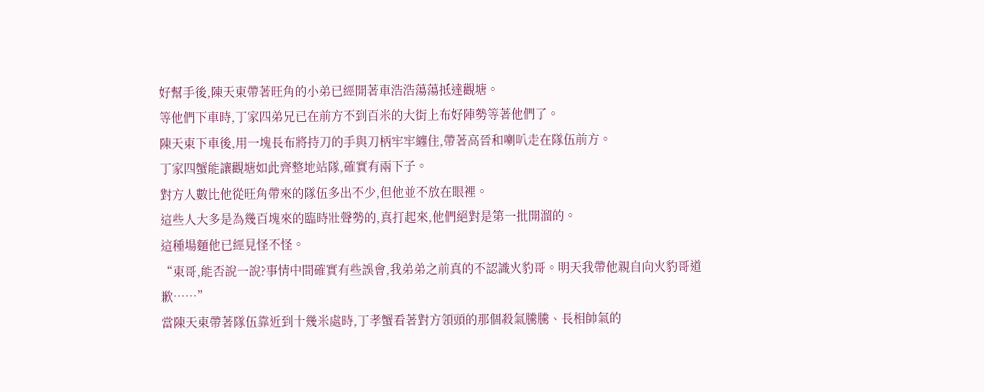好幫手後,陳天東帶著旺角的小弟已經開著車浩浩蕩蕩抵達觀塘。
等他們下車時,丁家四弟兄已在前方不到百米的大街上布好陣勢等著他們了。
陳天東下車後,用一塊長布將持刀的手與刀柄牢牢纏住,帶著高晉和喇叭走在隊伍前方。
丁家四蟹能讓觀塘如此齊整地站隊,確實有兩下子。
對方人數比他從旺角帶來的隊伍多出不少,但他並不放在眼裡。
這些人大多是為幾百塊來的臨時壯聲勢的,真打起來,他們絕對是第一批開溜的。
這種場麵他已經見怪不怪。
“東哥,能否說一說?事情中間確實有些誤會,我弟弟之前真的不認識火豹哥。明天我帶他親自向火豹哥道歉……”
當陳天東帶著隊伍靠近到十幾米處時,丁孝蟹看著對方領頭的那個殺氣騰騰、長相帥氣的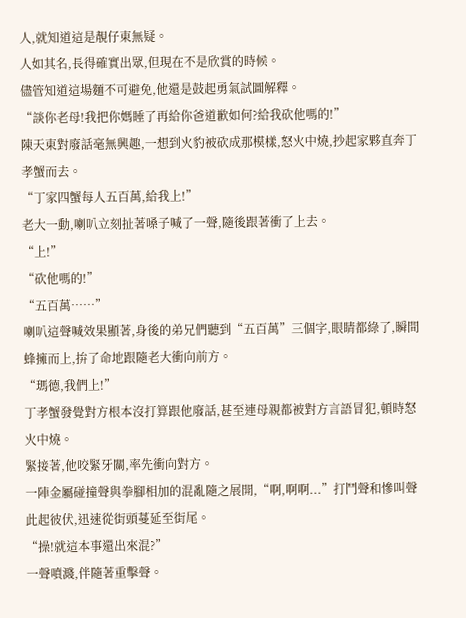人,就知道這是靚仔東無疑。
人如其名,長得確實出眾,但現在不是欣賞的時候。
儘管知道這場麵不可避免,他還是鼓起勇氣試圖解釋。
“談你老母!我把你媽睡了再給你爸道歉如何?給我砍他嗎的!”
陳天東對廢話毫無興趣,一想到火豹被砍成那模樣,怒火中燒,抄起家夥直奔丁孝蟹而去。
“丁家四蟹每人五百萬,給我上!”
老大一動,喇叭立刻扯著嗓子喊了一聲,隨後跟著衝了上去。
“上!”
“砍他嗎的!”
“五百萬……”
喇叭這聲喊效果顯著,身後的弟兄們聽到“五百萬”三個字,眼睛都綠了,瞬間蜂擁而上,拚了命地跟隨老大衝向前方。
“瑪德,我們上!”
丁孝蟹發覺對方根本沒打算跟他廢話,甚至連母親都被對方言語冒犯,頓時怒火中燒。
緊接著,他咬緊牙關,率先衝向對方。
一陣金屬碰撞聲與拳腳相加的混亂隨之展開,“啊,啊啊...”打鬥聲和慘叫聲此起彼伏,迅速從街頭蔓延至街尾。
“操!就這本事還出來混?”
一聲噴濺,伴隨著重擊聲。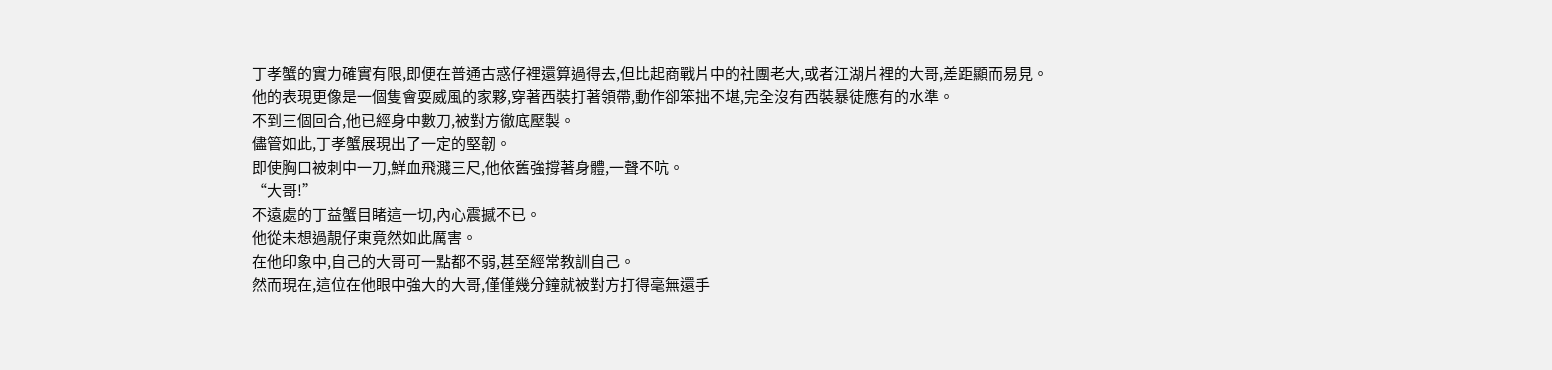丁孝蟹的實力確實有限,即便在普通古惑仔裡還算過得去,但比起商戰片中的社團老大,或者江湖片裡的大哥,差距顯而易見。
他的表現更像是一個隻會耍威風的家夥,穿著西裝打著領帶,動作卻笨拙不堪,完全沒有西裝暴徒應有的水準。
不到三個回合,他已經身中數刀,被對方徹底壓製。
儘管如此,丁孝蟹展現出了一定的堅韌。
即使胸口被刺中一刀,鮮血飛濺三尺,他依舊強撐著身體,一聲不吭。
“大哥!”
不遠處的丁益蟹目睹這一切,內心震撼不已。
他從未想過靚仔東竟然如此厲害。
在他印象中,自己的大哥可一點都不弱,甚至經常教訓自己。
然而現在,這位在他眼中強大的大哥,僅僅幾分鐘就被對方打得毫無還手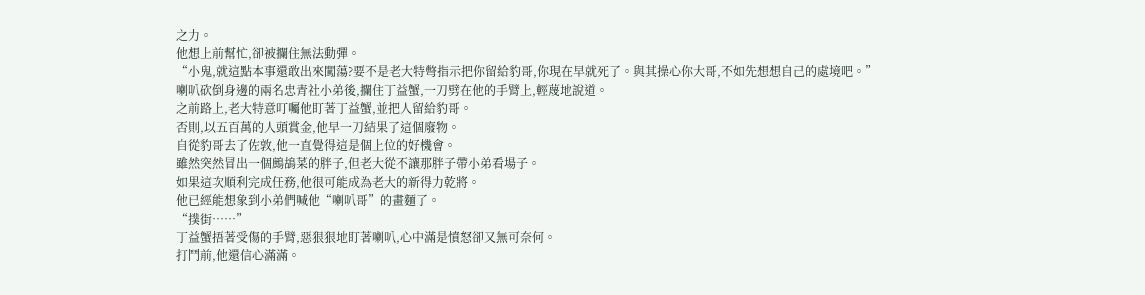之力。
他想上前幫忙,卻被攔住無法動彈。
“小鬼,就這點本事還敢出來闖蕩?要不是老大特彆指示把你留給豹哥,你現在早就死了。與其操心你大哥,不如先想想自己的處境吧。”
喇叭砍倒身邊的兩名忠青社小弟後,攔住丁益蟹,一刀劈在他的手臂上,輕蔑地說道。
之前路上,老大特意叮囑他盯著丁益蟹,並把人留給豹哥。
否則,以五百萬的人頭賞金,他早一刀結果了這個廢物。
自從豹哥去了佐敦,他一直覺得這是個上位的好機會。
雖然突然冒出一個鷓鴣菜的胖子,但老大從不讓那胖子帶小弟看場子。
如果這次順利完成任務,他很可能成為老大的新得力乾將。
他已經能想象到小弟們喊他“喇叭哥”的畫麵了。
“撲街……”
丁益蟹捂著受傷的手臂,惡狠狠地盯著喇叭,心中滿是憤怒卻又無可奈何。
打鬥前,他還信心滿滿。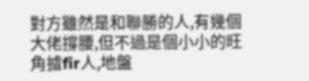對方雖然是和聯勝的人,有幾個大佬撐腰,但不過是個小小的旺角摣fir人,地盤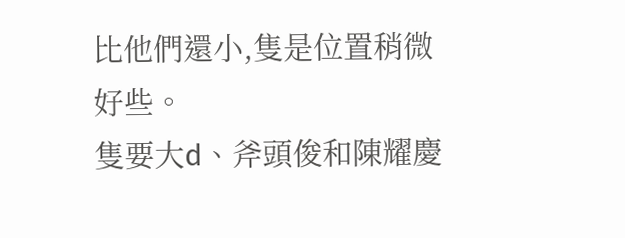比他們還小,隻是位置稍微好些。
隻要大d、斧頭俊和陳耀慶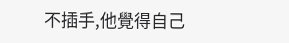不插手,他覺得自己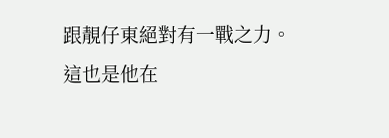跟靚仔東絕對有一戰之力。
這也是他在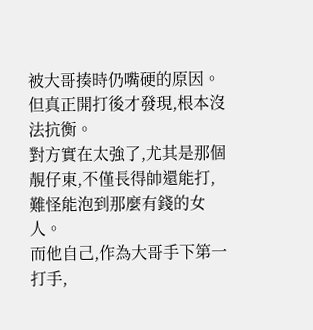被大哥揍時仍嘴硬的原因。
但真正開打後才發現,根本沒法抗衡。
對方實在太強了,尤其是那個靚仔東,不僅長得帥還能打,難怪能泡到那麼有錢的女人。
而他自己,作為大哥手下第一打手,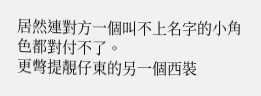居然連對方一個叫不上名字的小角色都對付不了。
更彆提靚仔東的另一個西裝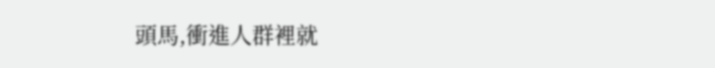頭馬,衝進人群裡就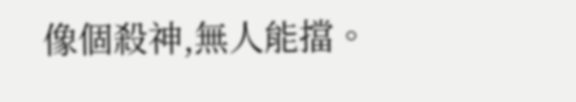像個殺神,無人能擋。